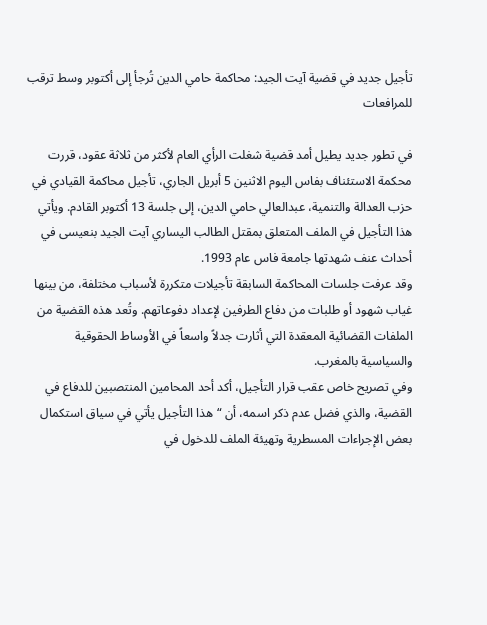تأجيل جديد في قضية آيت الجيد: محاكمة حامي الدين تُرجأ إلى أكتوبر وسط ترقب للمرافعات

في تطور جديد يطيل أمد قضية شغلت الرأي العام لأكثر من ثلاثة عقود، قررت محكمة الاستئناف بفاس اليوم الاثنين 5 أبريل الجاري، تأجيل محاكمة القيادي في حزب العدالة والتنمية، عبدالعالي حامي الدين، إلى جلسة 13 أكتوبر القادم. ويأتي هذا التأجيل في الملف المتعلق بمقتل الطالب اليساري آيت الجيد بنعيسى في أحداث عنف شهدتها جامعة فاس عام 1993.
وقد عرفت جلسات المحاكمة السابقة تأجيلات متكررة لأسباب مختلفة، من بينها غياب شهود أو طلبات من دفاع الطرفين لإعداد دفوعاتهم. وتُعد هذه القضية من الملفات القضائية المعقدة التي أثارت جدلاً واسعاً في الأوساط الحقوقية والسياسية بالمغرب.
وفي تصريح خاص عقب قرار التأجيل، أكد أحد المحامين المنتصبين للدفاع في القضية، والذي فضل عدم ذكر اسمه، أن “هذا التأجيل يأتي في سياق استكمال بعض الإجراءات المسطرية وتهيئة الملف للدخول في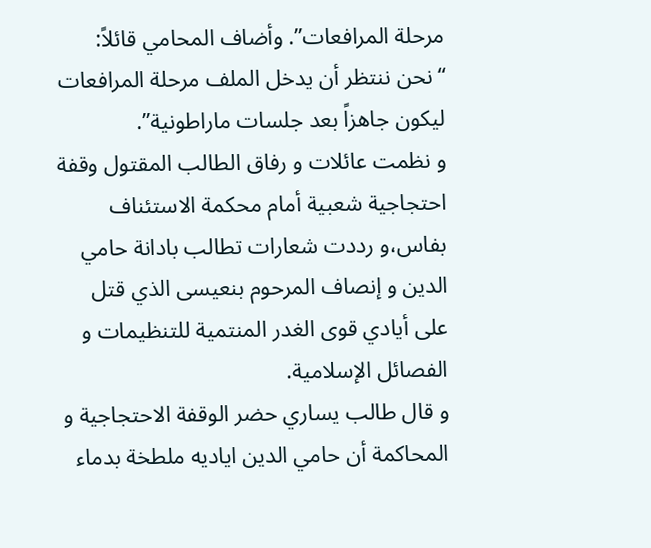مرحلة المرافعات”. وأضاف المحامي قائلاً: “نحن ننتظر أن يدخل الملف مرحلة المرافعات ليكون جاهزاً بعد جلسات ماراطونية”.
و نظمت عائلات و رفاق الطالب المقتول وقفة احتجاجية شعبية أمام محكمة الاستئناف بفاس،و رددت شعارات تطالب بادانة حامي الدين و إنصاف المرحوم بنعيسى الذي قتل على أيادي قوى الغدر المنتمية للتنظيمات و الفصائل الإسلامية.
و قال طالب يساري حضر الوقفة الاحتجاجية و المحاكمة أن حامي الدين اياديه ملطخة بدماء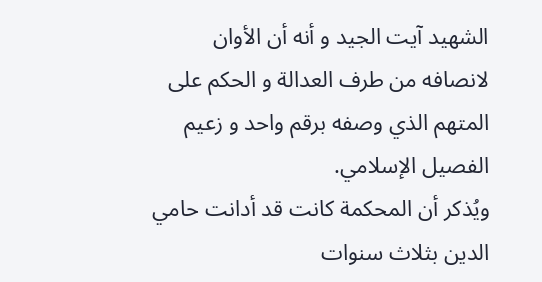الشهيد آيت الجيد و أنه أن الأوان لانصافه من طرف العدالة و الحكم على المتهم الذي وصفه برقم واحد و زعيم الفصيل الإسلامي.
ويُذكر أن المحكمة كانت قد أدانت حامي الدين بثلاث سنوات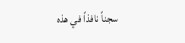سجناً نافذاً في هذه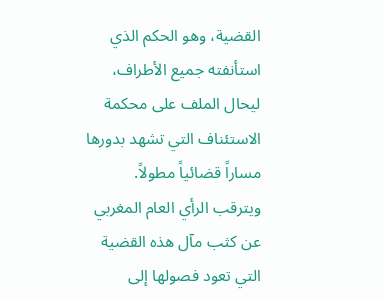القضية، وهو الحكم الذي استأنفته جميع الأطراف، ليحال الملف على محكمة الاستئناف التي تشهد بدورها مساراً قضائياً مطولاً.
ويترقب الرأي العام المغربي عن كثب مآل هذه القضية التي تعود فصولها إلى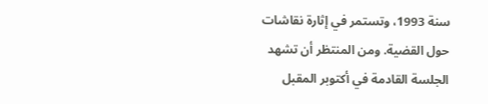سنة 1993، وتستمر في إثارة نقاشات حول القضية. ومن المنتظر أن تشهد الجلسة القادمة في أكتوبر المقبل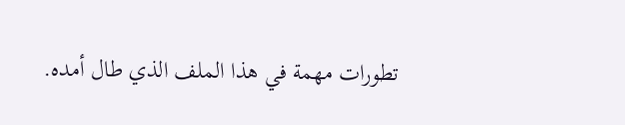تطورات مهمة في هذا الملف الذي طال أمده.